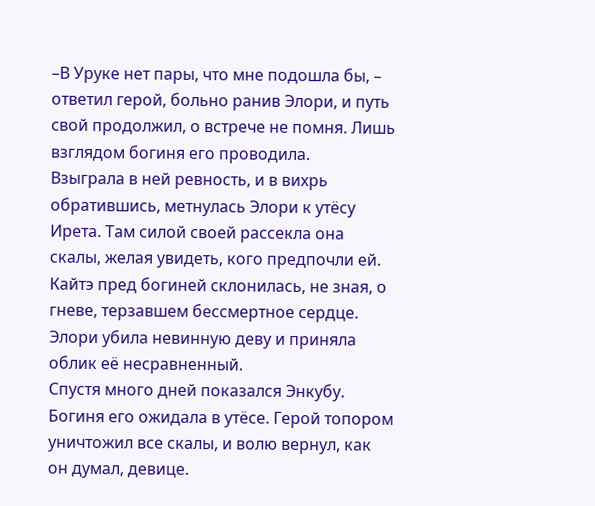–В Уруке нет пары, что мне подошла бы, – ответил герой, больно ранив Элори, и путь свой продолжил, о встрече не помня. Лишь взглядом богиня его проводила.
Взыграла в ней ревность, и в вихрь обратившись, метнулась Элори к утёсу Ирета. Там силой своей рассекла она скалы, желая увидеть, кого предпочли ей.
Кайтэ пред богиней склонилась, не зная, о гневе, терзавшем бессмертное сердце. Элори убила невинную деву и приняла облик её несравненный.
Спустя много дней показался Энкубу. Богиня его ожидала в утёсе. Герой топором уничтожил все скалы, и волю вернул, как он думал, девице.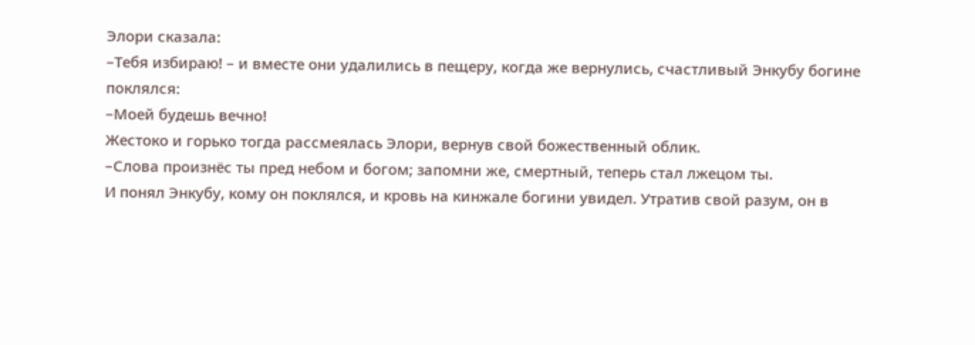Элори сказала:
–Тебя избираю! – и вместе они удалились в пещеру, когда же вернулись, счастливый Энкубу богине поклялся:
–Моей будешь вечно!
Жестоко и горько тогда рассмеялась Элори, вернув свой божественный облик.
–Слова произнёс ты пред небом и богом; запомни же, смертный, теперь стал лжецом ты.
И понял Энкубу, кому он поклялся, и кровь на кинжале богини увидел. Утратив свой разум, он в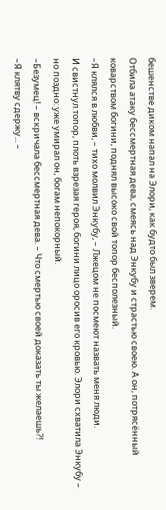бешенстве диком напал на Элори, как будто был зверем.
Отбила атаку бессмертная дева, смеясь над Энкубу и страстью своею. А он, потрясённый коварством богини, поднял высоко свой топор бесполезный.
–Я клялся в любви, – тихо молвил Энкубу, – Лжецом не посмеют назвать меня люди.
И свистнул топор, плоть взрезая героя, богини лицо оросив его кровью. Элори схватила Энкубу – но поздно: уже умирал он, богам непокорный.
–Безумец! – вскричала бессмертная дева. – Что смертью своей доказать ты желаешь?!
–Я клятву сдержу... –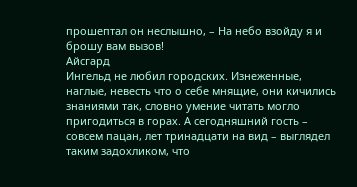прошептал он неслышно, – На небо взойду я и брошу вам вызов!
Айсгард
Ингельд не любил городских. Изнеженные, наглые, невесть что о себе мнящие, они кичились знаниями так, словно умение читать могло пригодиться в горах. А сегодняшний гость – совсем пацан, лет тринадцати на вид – выглядел таким задохликом, что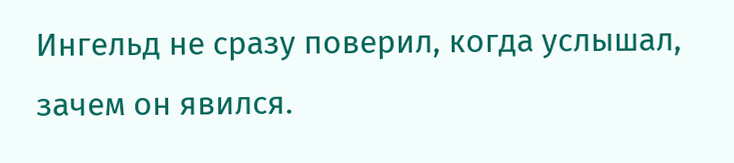Ингельд не сразу поверил, когда услышал, зачем он явился.